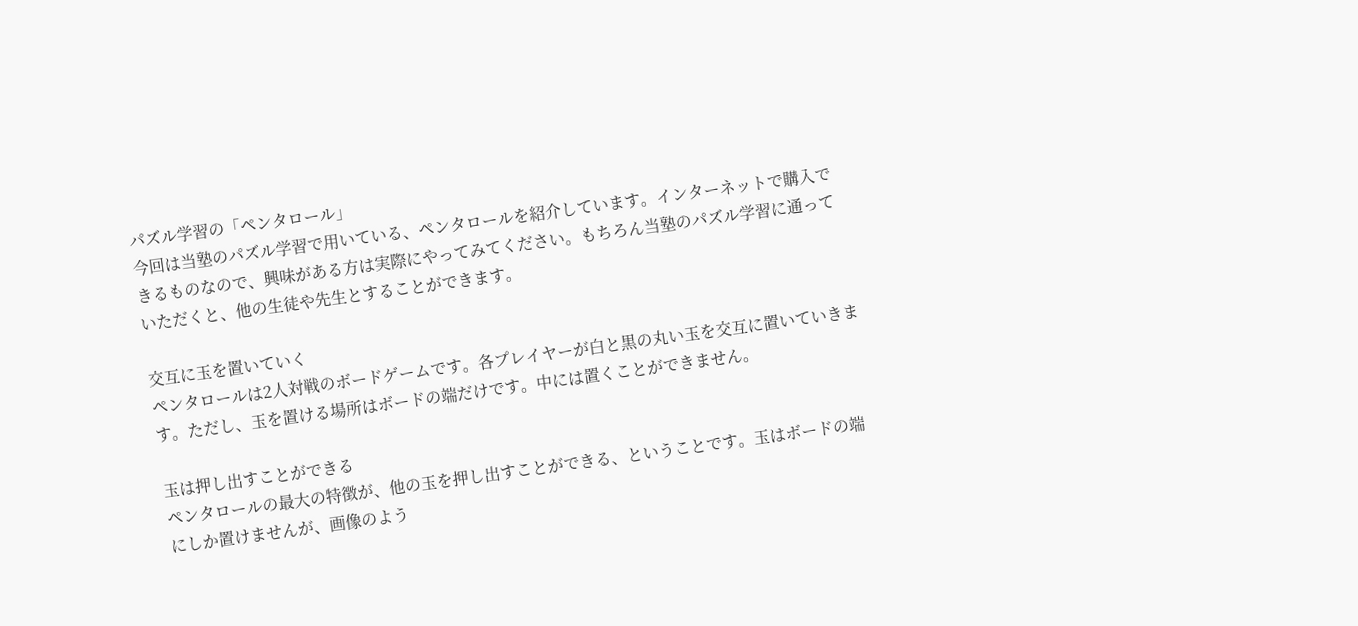パズル学習の「ペンタロール」
今回は当塾のパズル学習で用いている、ペンタロールを紹介しています。インターネットで購入できるものなので、興味がある方は実際にやってみてください。もちろん当塾のパズル学習に通っていただくと、他の生徒や先生とすることができます。

交互に玉を置いていく
ペンタロールは2人対戦のボードゲームです。各プレイヤーが白と黒の丸い玉を交互に置いていきます。ただし、玉を置ける場所はボードの端だけです。中には置くことができません。

玉は押し出すことができる
ペンタロールの最大の特徴が、他の玉を押し出すことができる、ということです。玉はボードの端にしか置けませんが、画像のよう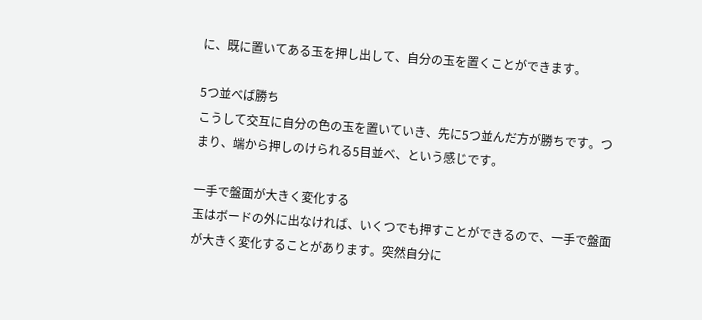に、既に置いてある玉を押し出して、自分の玉を置くことができます。

5つ並べば勝ち
こうして交互に自分の色の玉を置いていき、先に5つ並んだ方が勝ちです。つまり、端から押しのけられる5目並べ、という感じです。

一手で盤面が大きく変化する
玉はボードの外に出なければ、いくつでも押すことができるので、一手で盤面が大きく変化することがあります。突然自分に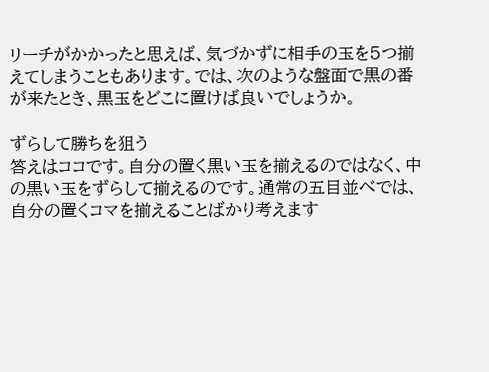リーチがかかったと思えば、気づかずに相手の玉を5つ揃えてしまうこともあります。では、次のような盤面で黒の番が来たとき、黒玉をどこに置けば良いでしょうか。

ずらして勝ちを狙う
答えはココです。自分の置く黒い玉を揃えるのではなく、中の黒い玉をずらして揃えるのです。通常の五目並べでは、自分の置くコマを揃えることばかり考えます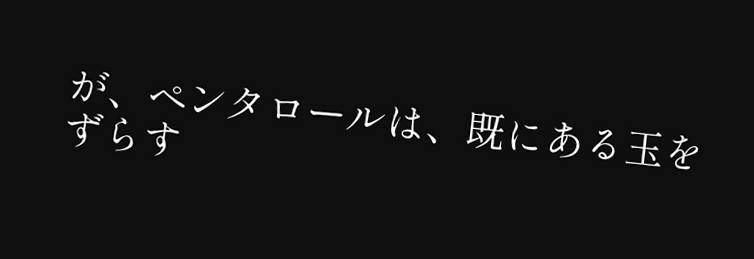が、ペンタロールは、既にある玉をずらす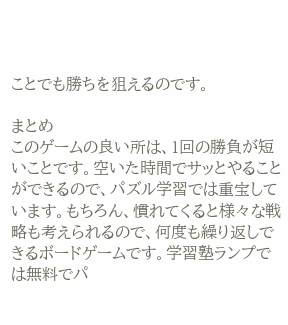ことでも勝ちを狙えるのです。

まとめ
このゲームの良い所は、1回の勝負が短いことです。空いた時間でサッとやることができるので、パズル学習では重宝しています。もちろん、慣れてくると様々な戦略も考えられるので、何度も繰り返しできるボードゲームです。学習塾ランプでは無料でパ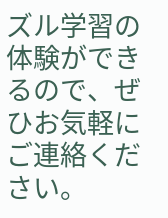ズル学習の体験ができるので、ぜひお気軽にご連絡ください。